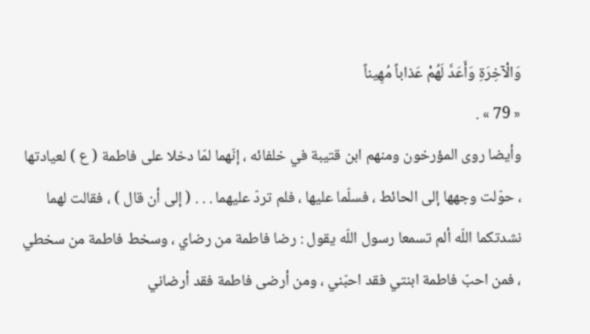وَالْآخِرَةِ وَأَعَدَّ لَهُمْ عَذاباً مُهِيناً
« 79 » .
وأيضا روى المؤرخون ومنهم ابن قتيبة في خلفائه ، إنّهما لمّا دخلا على فاطمة ( ع ) لعيادتها ، حوّلت وجهها إلى الحائط ، فسلّما عليها ، فلم تردّ عليهما . . . ( إلى أن قال ) ، فقالت لهما نشدتكما اللّه ألم تسمعا رسول اللّه يقول : رضا فاطمة من رضاي ، وسخط فاطمة من سخطي ، فمن احبّ فاطمة ابنتي فقد احبّني ، ومن أرضى فاطمة فقد أرضاني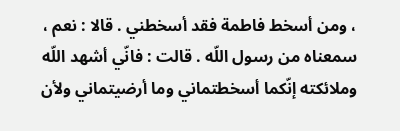، ومن أسخط فاطمة فقد أسخطني . قالا : نعم ، سمعناه من رسول اللّه . قالت : فانّي أشهد اللّه وملائكته إنّكما أسخطتماني وما أرضيتماني ولأن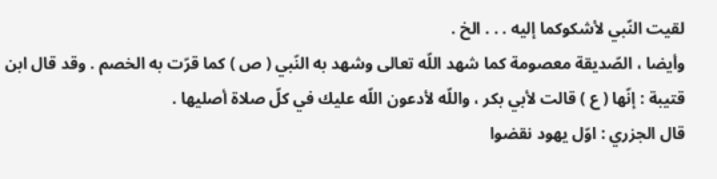لقيت النّبي لأشكوكما إليه . . . الخ .
وأيضا ، الصّديقة معصومة كما شهد اللّه تعالى وشهد به النّبي ( ص ) كما قرّت به الخصم . وقد قال ابن قتيبة : إنّها ( ع ) قالت لأبي بكر ، واللّه لأدعون اللّه عليك في كلّ صلاة أصليها .
قال الجزري : اوّل يهود نقضوا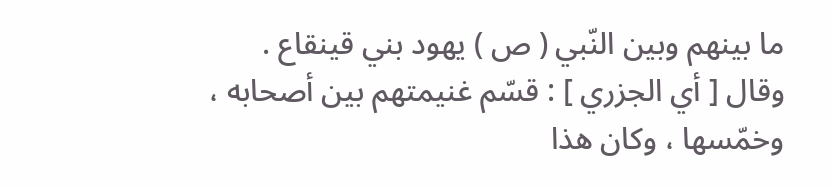ما بينهم وبين النّبي ( ص ) يهود بني قينقاع .
وقال [ أي الجزري ] : قسّم غنيمتهم بين أصحابه ، وخمّسها ، وكان هذا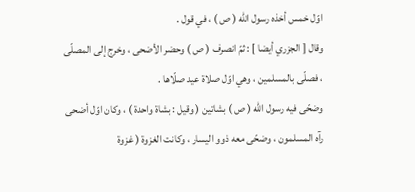اوّل خمس أخذه رسول اللّه ( ص ) ، في قول .
وقال [ الجزري أيضا ] : ثمّ انصرف ( ص ) وحضر الأضحى ، وخرج إلى المصلّى ، فصلّى بالمسلمين ، وهي اوّل صلاة عيد صلّاها .
وضحّى فيه رسول اللّه ( ص ) بشاتين ( وقيل : بشاة واحدة ) ، وكان اوّل أضحى رآه المسلمون ، وضحّى معه ذوو اليسار ، وكانت الغزوة ( غزوة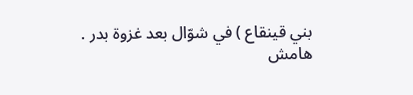بني قينقاع ) في شوّال بعد غزوة بدر .
هامش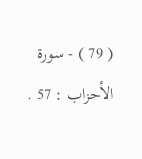( 79 ) - سورة الأحزاب : 57 .